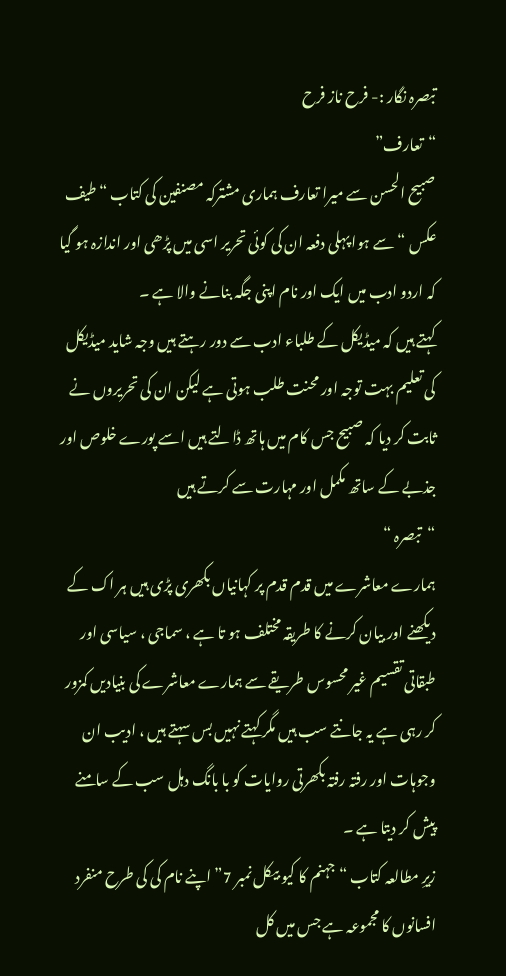تبصرہ نگار :- فرح ناز فرح
“تعارف”
صبیح الحسن سے میرا تعارف ہماری مشترکہ مصنفین کی کتاب “طیف عکس “سے ہوا پہلی دفعہ ان کی کوئی تحریر اسی میں پڑھی اور اندازہ ہو گیا کہ اردو ادب میں ایک اور نام اپنی جگہ بنانے والا ہے ۔
کہتے ہیں کہ میڈیکل کے طلباء ادب سے دور رہتے ہیں وجہ شاید میڈیکل کی تعلیم بہت توجہ اور محنت طلب ہوتی ہے لیکن ان کی تحریروں نے ثابت کر دیا کہ صبیح جس کام میں ہاتھ ڈالتے ہیں اسے پورے خلوص اور جذبے کے ساتھ مکمل اور مہارت سے کرتے ہیں
“تبصرہ “
ہمارے معاشرے میں قدم قدم پر کہانیاں بکھری پڑی ہیں ہر اک کے دیکھنے اور بیان کرنے کا طریقہ مختلف ہو تا ہے ، سماجی ، سیاسی اور طبقاتی تقسیم غیر محسوس طریقے سے ہمارے معاشرے کی بنیادیں کمزور کر رہی ہے یہ جانتے سب ہیں مگر کہتے نہیں بس سہتے ہیں ، ادیب ان وجوہات اور رفتہ رفتہ بکھرتی روایات کو با بانگ دہل سب کے سامنے پیش کر دیتا ہے ۔
زیرِ مطالعہ کتاب “جہنم کا کیو بیکل نمبر 7” اپنے نام کی کی طرح منفرد افسانوں کا مجموعہ ہے جس میں کل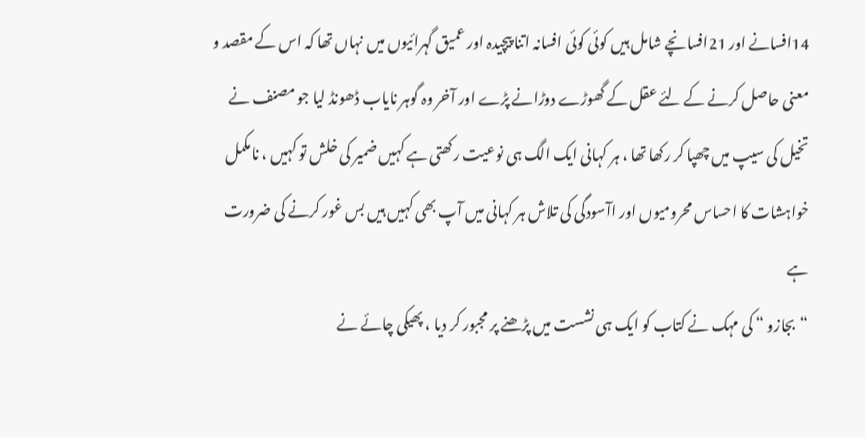14افسانے اور 21افسانچے شامل ہیں کوئی کوئی افسانہ اتنا پیچیدہ اور عمیق گہرائیوں میں نہاں تھا کہ اس کے مقصد و معنی حاصل کرنے کے لئے عقل کے گھوڑے دوڑانے پڑے اور آخر وہ گوہر نایاب ڈھونڈ لیا جو مصنف نے تخیل کی سیپ میں چھپا کر رکھا تھا ، ہر کہانی ایک الگ ہی نوعیت رکھتی ہے کہیں ضمیر کی خلش تو کہیں ، نامکمل خواہشات کا احساس محرومیوں اور اآسودگی کی تلاش ہر کہانی میں آپ بھی کہیں ہیں بس غور کرنے کی ضرورت ہے
“بجازو “ کی مہک نے کتاب کو ایک ہی نشست میں پڑھنے پر مجبور کر دیا ، پھیکی چائے نے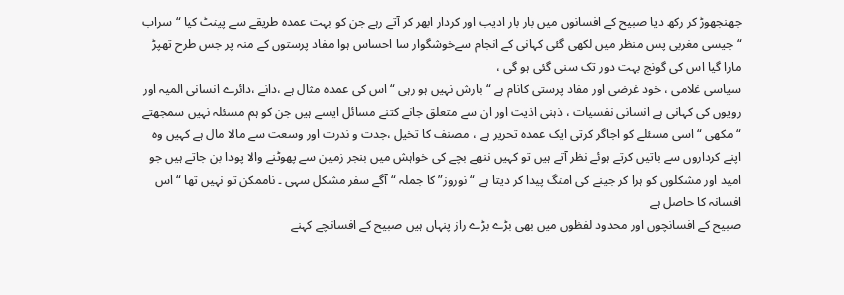جھنجھوڑ کر رکھ دیا صبیح کے افسانوں میں بار بار ادیب اور کردار ابھر کر آتے رہے جن کو بہت عمدہ طریقے سے پینٹ کیا “سراب “جیسی مغربی پس منظر میں لکھی گئی کہانی کے انجام سےخوشگوار سا احساس ہوا مفاد پرستوں کے منہ پر جس طرح تھپڑ مارا گیا اس کی گونج بہت دور تک سنی گئی ہو گی ،
سیاسی غلامی ، خود غرضی اور مفاد پرستی کانام ہے “بارش نہیں ہو رہی “اس کی عمدہ مثال ہے ،دانے ،دائرے انسانی المیہ اور رویوں کی کہانی ہے انسانی نفسیات ، ذہنی اذیت اور ان سے متعلق جانے کتنے مسائل ایسے ہیں جن کو ہم مسئلہ نہیں سمجھتے “ مکھی “ اسی مسئلے کو اجاگر کرتی ایک عمدہ تحریر ہے ، مصنف کا تخیل ،جدت و ندرت اور وسعت سے مالا مال ہے کہیں وہ اپنے کرداروں سے باتیں کرتے ہوئے نظر آتے ہیں تو کہیں ننھے بچے کی خواہش میں بنجر زمین سے پھوٹنے والا پودا بن جاتے ہیں جو امید اور مشکلوں کو ہرا کر جینے کی امنگ پیدا کر دیتا ہے “ نوروز” کا جملہ “آگے سفر مشکل سہی ۔ ناممکن تو نہیں تھا “اس افسانہ کا حاصل ہے
صبیح کے افسانچوں اور محدود لفظوں میں بھی بڑے بڑے راز پنہاں ہیں صبیح کے افسانچے کہنے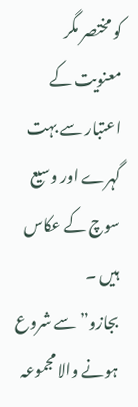کو مختصر مگر معنویت کے اعتبار سے بہت گہرے اور وسیع سوچ کے عکاس ہیں ۔
بجازو” سے شروع ہونے والا مجموعہ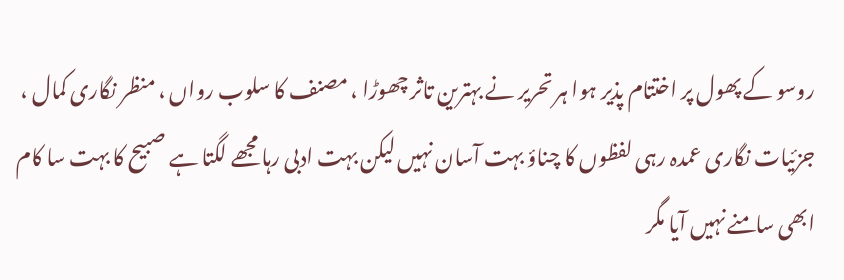روسو کے پھول پر اختتام پذیر ہوا ہر تحریر نے بہترین تاثر چھوڑا ، مصنف کا سلوب رواں ، منظر نگاری کمال ، جزئیات نگاری عمدہ رہی لفظوں کا چناؤ بہت آسان نہیں لیکن بہت ادبی رہا مجھے لگتا ہے صبیح کا بہت سا کام ابھی سامنے نہیں آیا مگر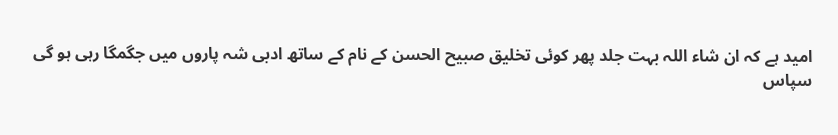امید ہے کہ ان شاء اللہ بہت جلد پھر کوئی تخلیق صبیح الحسن کے نام کے ساتھ ادبی شہ پاروں میں جگمگا رہی ہو گی
سپاس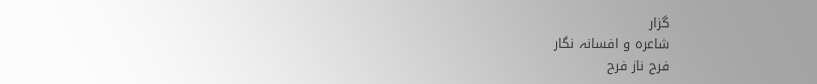گزار
شاعرہ و افسانہ نگار
فرح ناز فرح